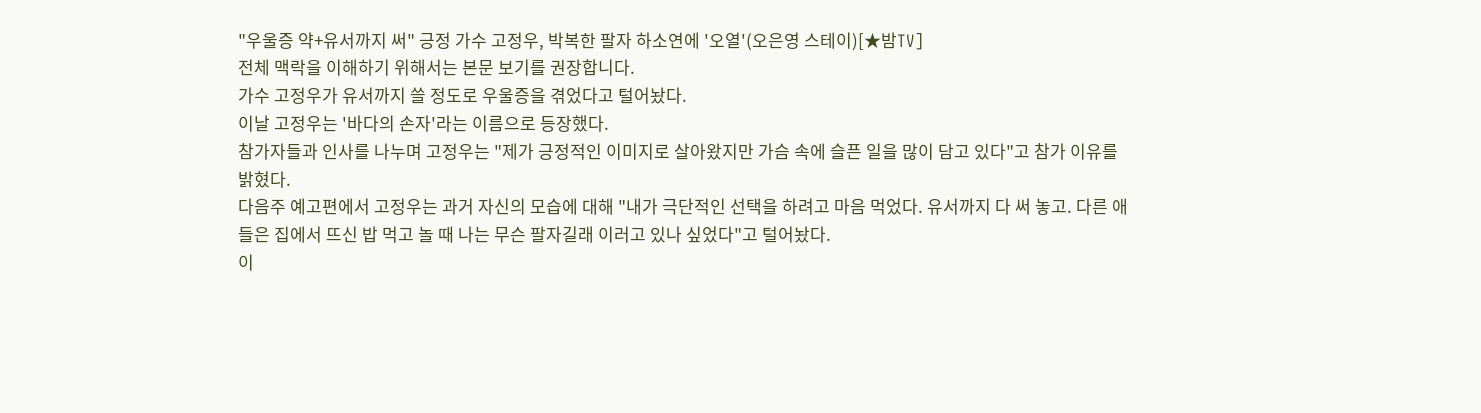"우울증 약+유서까지 써" 긍정 가수 고정우, 박복한 팔자 하소연에 '오열'(오은영 스테이)[★밤TV]
전체 맥락을 이해하기 위해서는 본문 보기를 권장합니다.
가수 고정우가 유서까지 쓸 정도로 우울증을 겪었다고 털어놨다.
이날 고정우는 '바다의 손자'라는 이름으로 등장했다.
참가자들과 인사를 나누며 고정우는 "제가 긍정적인 이미지로 살아왔지만 가슴 속에 슬픈 일을 많이 담고 있다"고 참가 이유를 밝혔다.
다음주 예고편에서 고정우는 과거 자신의 모습에 대해 "내가 극단적인 선택을 하려고 마음 먹었다. 유서까지 다 써 놓고. 다른 애들은 집에서 뜨신 밥 먹고 놀 때 나는 무슨 팔자길래 이러고 있나 싶었다"고 털어놨다.
이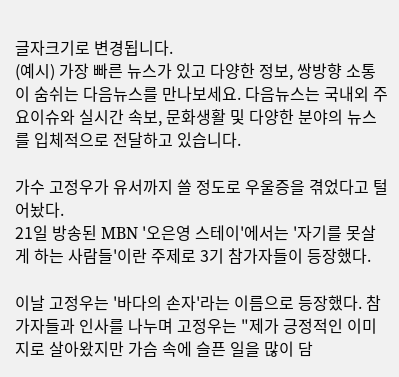글자크기로 변경됩니다.
(예시) 가장 빠른 뉴스가 있고 다양한 정보, 쌍방향 소통이 숨쉬는 다음뉴스를 만나보세요. 다음뉴스는 국내외 주요이슈와 실시간 속보, 문화생활 및 다양한 분야의 뉴스를 입체적으로 전달하고 있습니다.

가수 고정우가 유서까지 쓸 정도로 우울증을 겪었다고 털어놨다.
21일 방송된 MBN '오은영 스테이'에서는 '자기를 못살게 하는 사람들'이란 주제로 3기 참가자들이 등장했다.

이날 고정우는 '바다의 손자'라는 이름으로 등장했다. 참가자들과 인사를 나누며 고정우는 "제가 긍정적인 이미지로 살아왔지만 가슴 속에 슬픈 일을 많이 담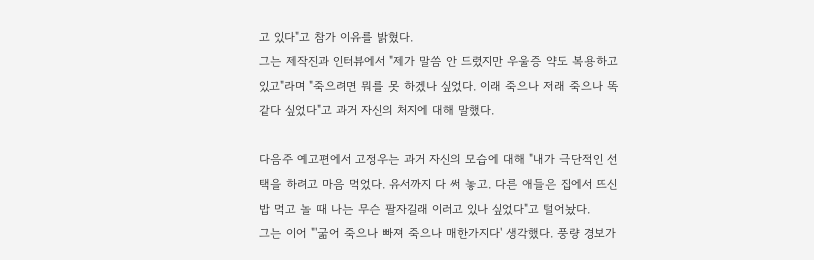고 있다"고 참가 이유를 밝혔다.
그는 제작진과 인터뷰에서 "제가 말씀 안 드렸지만 우울증 약도 복용하고 있고"라며 "죽으려면 뭐를 못 하겠나 싶었다. 이래 죽으나 저래 죽으나 똑같다 싶었다"고 과거 자신의 처지에 대해 말했다.

다음주 예고편에서 고정우는 과거 자신의 모습에 대해 "내가 극단적인 선택을 하려고 마음 먹었다. 유서까지 다 써 놓고. 다른 애들은 집에서 뜨신 밥 먹고 놀 때 나는 무슨 팔자길래 이러고 있나 싶었다"고 털어놨다.
그는 이어 "'굶어 죽으나 빠져 죽으나 매한가지다' 생각했다. 풍량 경보가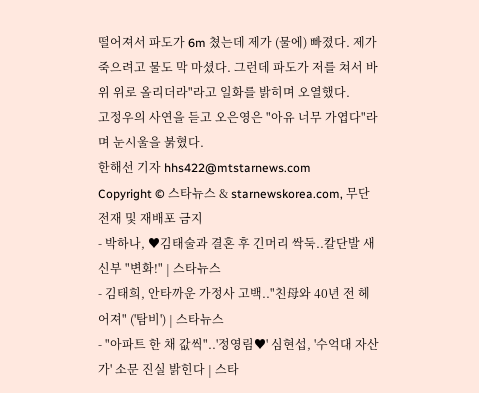떨어져서 파도가 6m 쳤는데 제가 (물에) 빠졌다. 제가 죽으려고 물도 막 마셨다. 그런데 파도가 저를 쳐서 바위 위로 올리더라"라고 일화를 밝히며 오열했다.
고정우의 사연을 듣고 오은영은 "아유 너무 가엽다"라며 눈시울을 붉혔다.
한해선 기자 hhs422@mtstarnews.com
Copyright © 스타뉴스 & starnewskorea.com, 무단 전재 및 재배포 금지
- 박하나, ♥김태술과 결혼 후 긴머리 싹둑..칼단발 새신부 "변화!" | 스타뉴스
- 김태희, 안타까운 가정사 고백.."친母와 40년 전 헤어져" ('탐비') | 스타뉴스
- "아파트 한 채 값씩"..'정영림♥' 심현섭, '수억대 자산가' 소문 진실 밝힌다 | 스타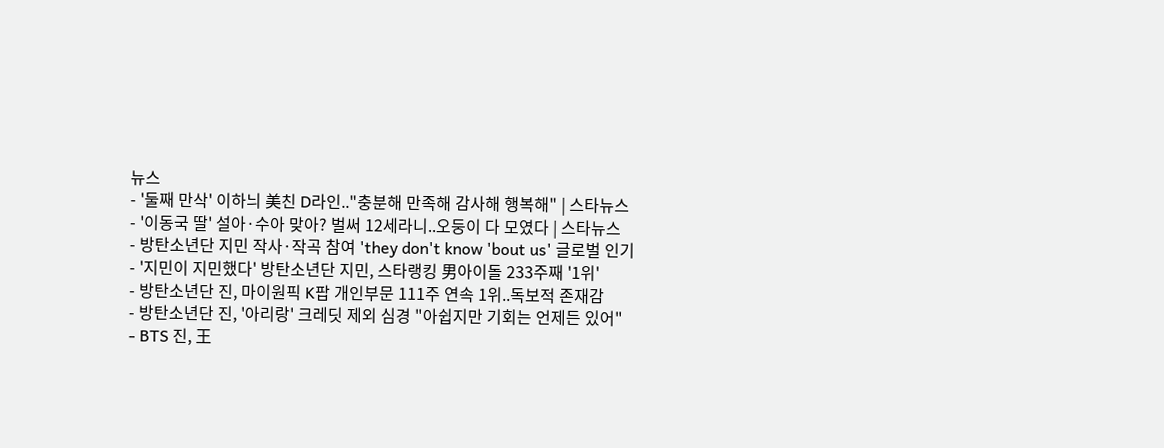뉴스
- '둘째 만삭' 이하늬 美친 D라인.."충분해 만족해 감사해 행복해" | 스타뉴스
- '이동국 딸' 설아·수아 맞아? 벌써 12세라니..오둥이 다 모였다 | 스타뉴스
- 방탄소년단 지민 작사·작곡 참여 'they don't know 'bout us' 글로벌 인기
- '지민이 지민했다' 방탄소년단 지민, 스타랭킹 男아이돌 233주째 '1위'
- 방탄소년단 진, 마이원픽 K팝 개인부문 111주 연속 1위..독보적 존재감
- 방탄소년단 진, '아리랑' 크레딧 제외 심경 "아쉽지만 기회는 언제든 있어"
- BTS 진, 王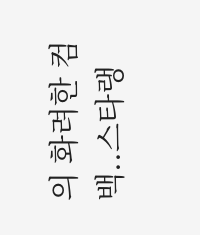의 화려한 컴백..스타랭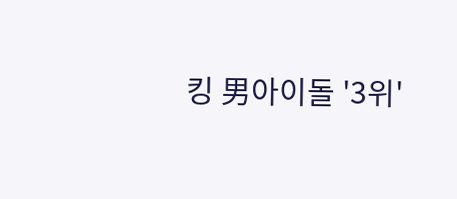킹 男아이돌 '3위'